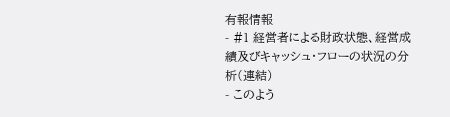有報情報
- #1 経営者による財政状態、経営成績及びキャッシュ・フローの状況の分析(連結)
- このよう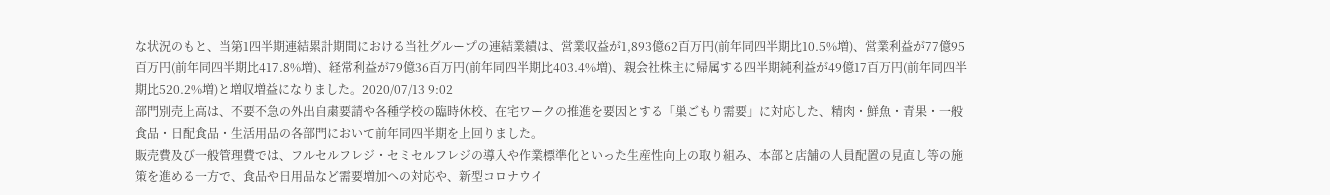な状況のもと、当第1四半期連結累計期間における当社グループの連結業績は、営業収益が1,893億62百万円(前年同四半期比10.5%増)、営業利益が77億95百万円(前年同四半期比417.8%増)、経常利益が79億36百万円(前年同四半期比403.4%増)、親会社株主に帰属する四半期純利益が49億17百万円(前年同四半期比520.2%増)と増収増益になりました。2020/07/13 9:02
部門別売上高は、不要不急の外出自粛要請や各種学校の臨時休校、在宅ワークの推進を要因とする「巣ごもり需要」に対応した、精肉・鮮魚・青果・一般食品・日配食品・生活用品の各部門において前年同四半期を上回りました。
販売費及び一般管理費では、フルセルフレジ・セミセルフレジの導入や作業標準化といった生産性向上の取り組み、本部と店舗の人員配置の見直し等の施策を進める一方で、食品や日用品など需要増加への対応や、新型コロナウイ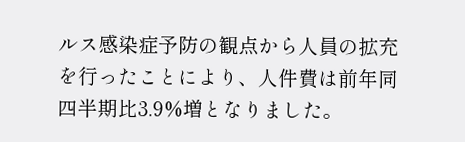ルス感染症予防の観点から人員の拡充を行ったことにより、人件費は前年同四半期比3.9%増となりました。